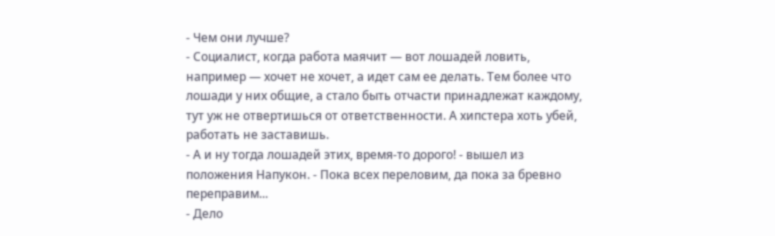- Чем они лучше?
- Социалист, когда работа маячит — вот лошадей ловить, например — хочет не хочет, а идет сам ее делать. Тем более что лошади у них общие, а стало быть отчасти принадлежат каждому, тут уж не отвертишься от ответственности. А хипстера хоть убей, работать не заставишь.
- А и ну тогда лошадей этих, время-то дорого! - вышел из положения Напукон. - Пока всех переловим, да пока за бревно переправим...
- Дело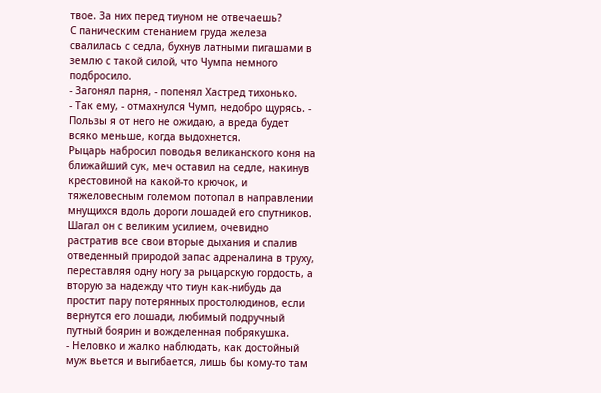твое. За них перед тиуном не отвечаешь?
С паническим стенанием груда железа свалилась с седла, бухнув латными пигашами в землю с такой силой, что Чумпа немного подбросило.
- Загонял парня, - попенял Хастред тихонько.
- Так ему, - отмахнулся Чумп, недобро щурясь. - Пользы я от него не ожидаю, а вреда будет всяко меньше, когда выдохнется.
Рыцарь набросил поводья великанского коня на ближайший сук, меч оставил на седле, накинув крестовиной на какой-то крючок, и тяжеловесным големом потопал в направлении мнущихся вдоль дороги лошадей его спутников. Шагал он с великим усилием, очевидно растратив все свои вторые дыхания и спалив отведенный природой запас адреналина в труху, переставляя одну ногу за рыцарскую гордость, а вторую за надежду что тиун как-нибудь да простит пару потерянных простолюдинов, если вернутся его лошади, любимый подручный путный боярин и вожделенная побрякушка.
- Неловко и жалко наблюдать, как достойный муж вьется и выгибается, лишь бы кому-то там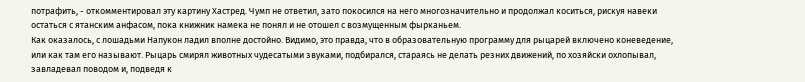потрафить, - откомментировал эту картину Хастред. Чумп не ответил, зато покосился на него многозначительно и продолжал коситься, рискуя навеки остаться с ятанским анфасом, пока книжник намека не понял и не отошел с возмущенным фырканьем.
Как оказалось, с лошадьми Напукон ладил вполне достойно. Видимо, это правда, что в образовательную программу для рыцарей включено коневедение, или как там его называют. Рыцарь смирял животных чудесатыми звуками, подбирался, стараясь не делать резних движений, по хозяйски охлопывал, завладевал поводом и, подведя к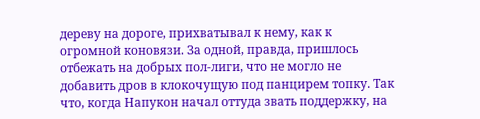дереву на дороге, прихватывал к нему, как к огромной коновязи. За одной, правда, пришлось отбежать на добрых пол-лиги, что не могло не добавить дров в клокочущую под панцирем топку. Так что, когда Напукон начал оттуда звать поддержку, на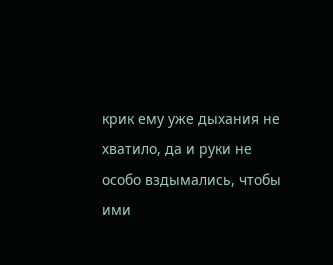крик ему уже дыхания не хватило, да и руки не особо вздымались, чтобы ими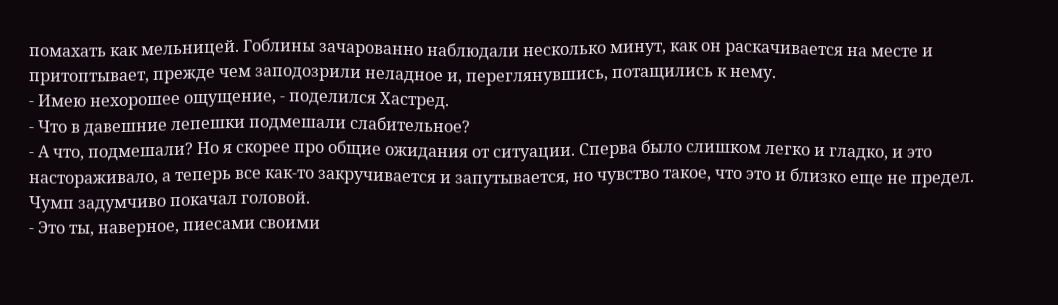помахать как мельницей. Гоблины зачарованно наблюдали несколько минут, как он раскачивается на месте и притоптывает, прежде чем заподозрили неладное и, переглянувшись, потащились к нему.
- Имею нехорошее ощущение, - поделился Хастред.
- Что в давешние лепешки подмешали слабительное?
- А что, подмешали? Но я скорее про общие ожидания от ситуации. Сперва было слишком легко и гладко, и это настораживало, а теперь все как-то закручивается и запутывается, но чувство такое, что это и близко еще не предел.
Чумп задумчиво покачал головой.
- Это ты, наверное, пиесами своими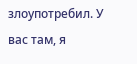злоупотребил. У вас там, я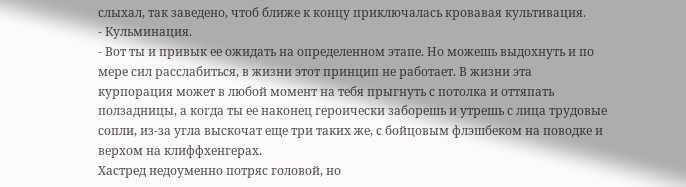слыхал, так заведено, чтоб ближе к концу приключалась кровавая культивация.
- Кульминация.
- Вот ты и привык ее ожидать на определенном этапе. Но можешь выдохнуть и по мере сил расслабиться, в жизни этот принцип не работает. В жизни эта курпорация может в любой момент на тебя прыгнуть с потолка и оттяпать ползадницы, а когда ты ее наконец героически заборешь и утрешь с лица трудовые сопли, из-за угла выскочат еще три таких же, с бойцовым флэшбеком на поводке и верхом на клиффхенгерах.
Хастред недоуменно потряс головой, но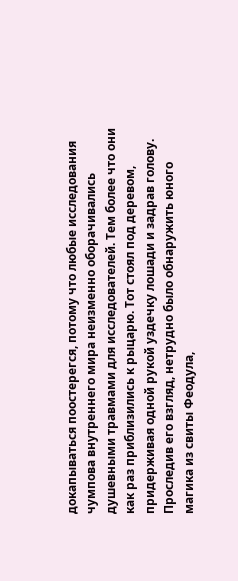докапываться поостерегся, потому что любые исследования чумпова внутреннего мира неизменно оборачивались душевными травмами для исследователей. Тем более что они как раз приблизились к рыцарю. Тот стоял под деревом, придерживая одной рукой уздечку лошади и задрав голову. Проследив его взгляд, нетрудно было обнаружить юного магика из свиты Феодула,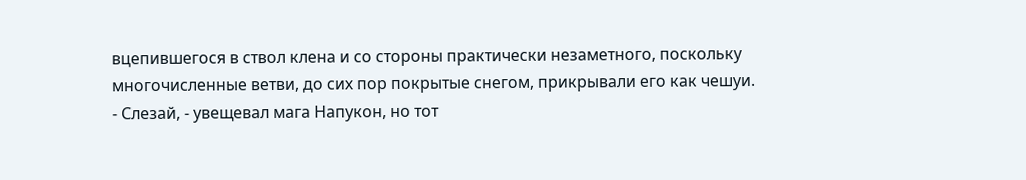вцепившегося в ствол клена и со стороны практически незаметного, поскольку многочисленные ветви, до сих пор покрытые снегом, прикрывали его как чешуи.
- Слезай, - увещевал мага Напукон, но тот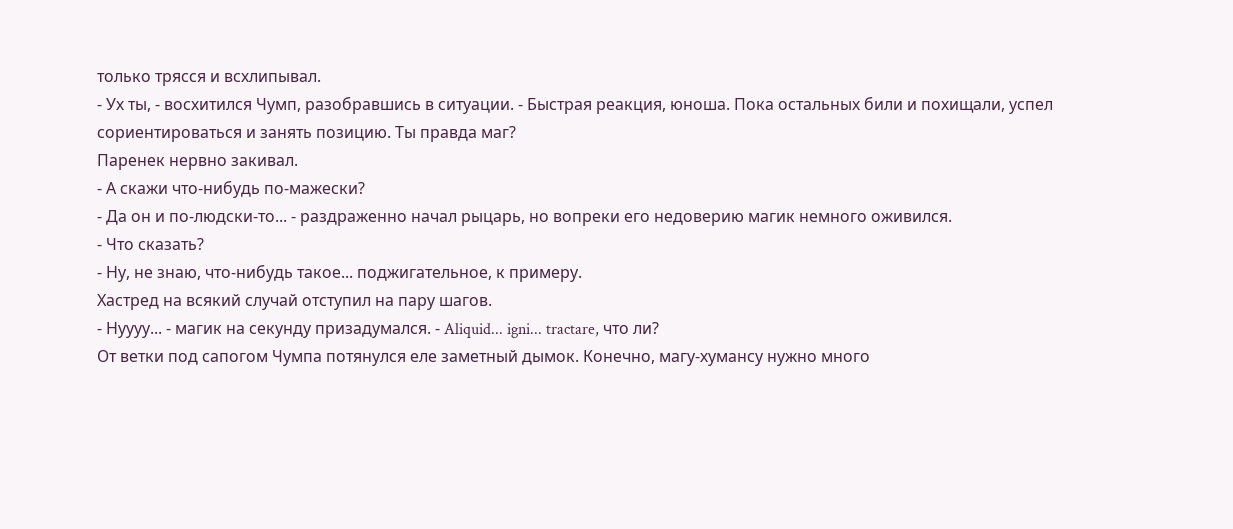только трясся и всхлипывал.
- Ух ты, - восхитился Чумп, разобравшись в ситуации. - Быстрая реакция, юноша. Пока остальных били и похищали, успел сориентироваться и занять позицию. Ты правда маг?
Паренек нервно закивал.
- А скажи что-нибудь по-мажески?
- Да он и по-людски-то... - раздраженно начал рыцарь, но вопреки его недоверию магик немного оживился.
- Что сказать?
- Ну, не знаю, что-нибудь такое... поджигательное, к примеру.
Хастред на всякий случай отступил на пару шагов.
- Нуууу... - магик на секунду призадумался. - Aliquid... igni... tractare, что ли?
От ветки под сапогом Чумпа потянулся еле заметный дымок. Конечно, магу-хумансу нужно много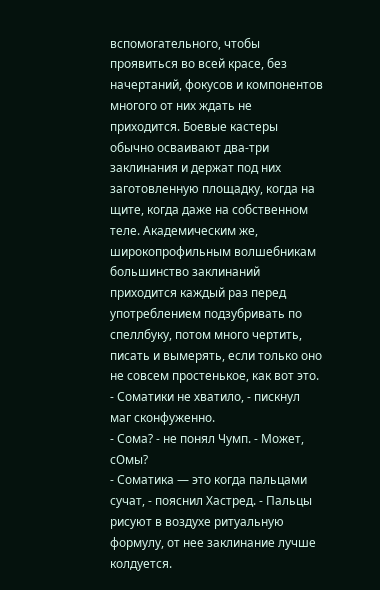вспомогательного, чтобы проявиться во всей красе, без начертаний, фокусов и компонентов многого от них ждать не приходится. Боевые кастеры обычно осваивают два-три заклинания и держат под них заготовленную площадку, когда на щите, когда даже на собственном теле. Академическим же, широкопрофильным волшебникам большинство заклинаний приходится каждый раз перед употреблением подзубривать по спеллбуку, потом много чертить, писать и вымерять, если только оно не совсем простенькое, как вот это.
- Соматики не хватило, - пискнул маг сконфуженно.
- Сома? - не понял Чумп. - Может, сОмы?
- Соматика — это когда пальцами сучат, - пояснил Хастред. - Пальцы рисуют в воздухе ритуальную формулу, от нее заклинание лучше колдуется.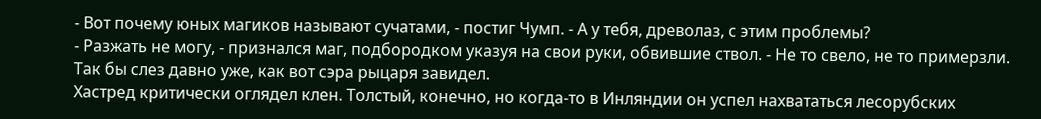- Вот почему юных магиков называют сучатами, - постиг Чумп. - А у тебя, древолаз, с этим проблемы?
- Разжать не могу, - признался маг, подбородком указуя на свои руки, обвившие ствол. - Не то свело, не то примерзли. Так бы слез давно уже, как вот сэра рыцаря завидел.
Хастред критически оглядел клен. Толстый, конечно, но когда-то в Инляндии он успел нахвататься лесорубских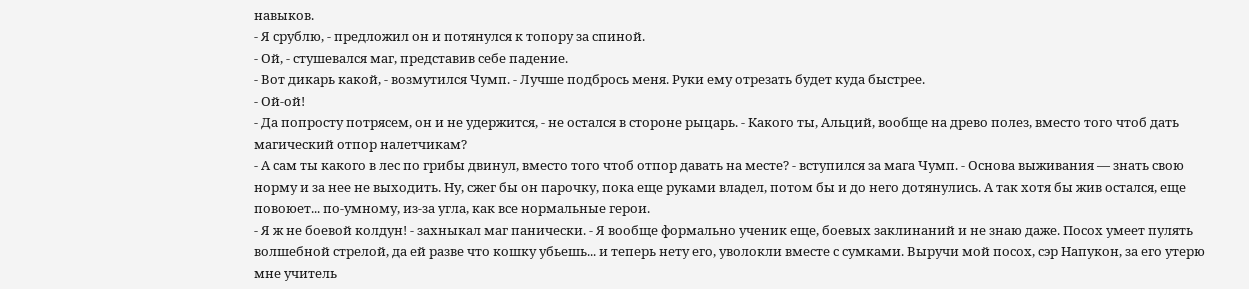навыков.
- Я срублю, - предложил он и потянулся к топору за спиной.
- Ой, - стушевался маг, представив себе падение.
- Вот дикарь какой, - возмутился Чумп. - Лучше подбрось меня. Руки ему отрезать будет куда быстрее.
- Ой-ой!
- Да попросту потрясем, он и не удержится, - не остался в стороне рыцарь. - Какого ты, Альций, вообще на древо полез, вместо того чтоб дать магический отпор налетчикам?
- А сам ты какого в лес по грибы двинул, вместо того чтоб отпор давать на месте? - вступился за мага Чумп. - Основа выживания — знать свою норму и за нее не выходить. Ну, сжег бы он парочку, пока еще руками владел, потом бы и до него дотянулись. А так хотя бы жив остался, еще повоюет... по-умному, из-за угла, как все нормальные герои.
- Я ж не боевой колдун! - захныкал маг панически. - Я вообще формально ученик еще, боевых заклинаний и не знаю даже. Посох умеет пулять волшебной стрелой, да ей разве что кошку убьешь... и теперь нету его, уволокли вместе с сумками. Выручи мой посох, сэр Напукон, за его утерю мне учитель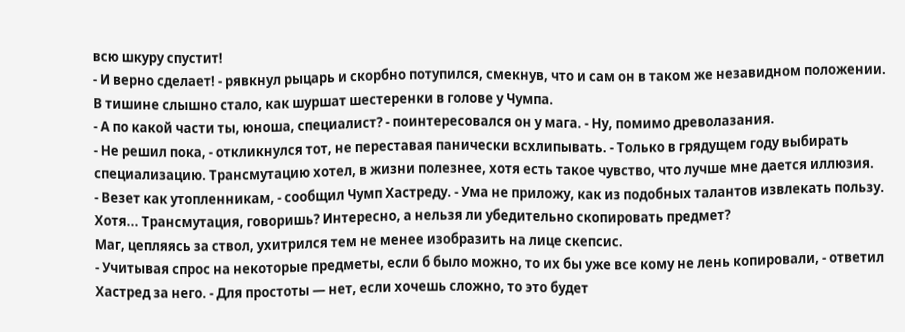всю шкуру спустит!
- И верно сделает! - рявкнул рыцарь и скорбно потупился, смекнув, что и сам он в таком же незавидном положении.
В тишине слышно стало, как шуршат шестеренки в голове у Чумпа.
- А по какой части ты, юноша, специалист? - поинтересовался он у мага. - Ну, помимо древолазания.
- Не решил пока, - откликнулся тот, не переставая панически всхлипывать. - Только в грядущем году выбирать специализацию. Трансмутацию хотел, в жизни полезнее, хотя есть такое чувство, что лучше мне дается иллюзия.
- Везет как утопленникам, - сообщил Чумп Хастреду. - Ума не приложу, как из подобных талантов извлекать пользу. Хотя... Трансмутация, говоришь? Интересно, а нельзя ли убедительно скопировать предмет?
Маг, цепляясь за ствол, ухитрился тем не менее изобразить на лице скепсис.
- Учитывая спрос на некоторые предметы, если б было можно, то их бы уже все кому не лень копировали, - ответил Хастред за него. - Для простоты — нет, если хочешь сложно, то это будет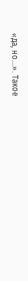«да, но...». Такое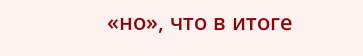«но», что в итоге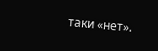таки «нет».